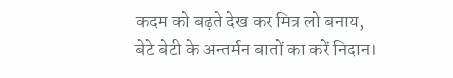कदम को बढ़ते देख कर मित्र लो बनाय,
बेटे बेटी के अन्तर्मन बातों का करें निदान।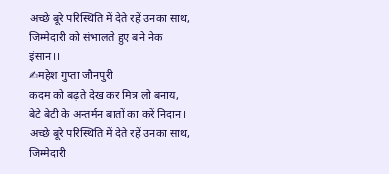अच्छे बूरे परिस्थिति में देते रहें उनका साथ,
जिम्मेदारी को संभालते हुए बने नेक इंसान।।
✍महेश गुप्ता जौनपुरी
कदम को बढ़ते देख कर मित्र लो बनाय,
बेटे बेटी के अन्तर्मन बातों का करें निदान।
अच्छे बूरे परिस्थिति में देते रहें उनका साथ,
जिम्मेदारी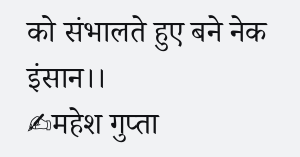को संभालते हुए बने नेक इंसान।।
✍महेश गुप्ता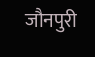जौनपुरी